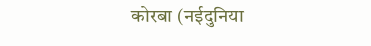कोरबा (नईदुनिया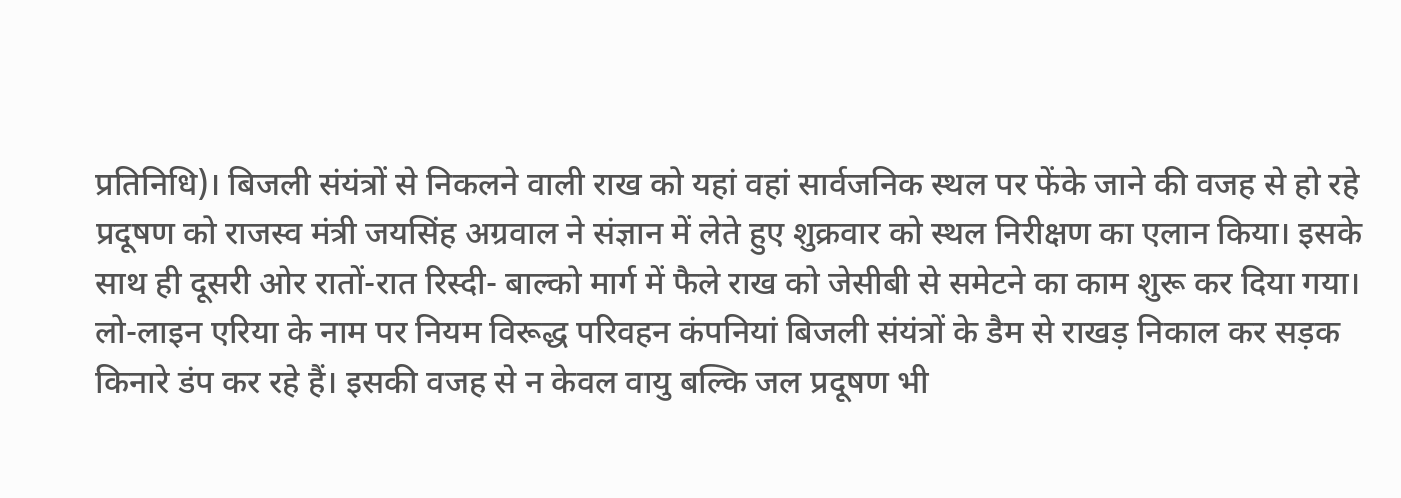प्रतिनिधि)। बिजली संयंत्रों से निकलने वाली राख को यहां वहां सार्वजनिक स्थल पर फेंके जाने की वजह से हो रहे प्रदूषण को राजस्व मंत्री जयसिंह अग्रवाल ने संज्ञान में लेते हुए शुक्रवार को स्थल निरीक्षण का एलान किया। इसके साथ ही दूसरी ओर रातों-रात रिस्दी- बाल्को मार्ग में फैले राख को जेसीबी से समेटने का काम शुरू कर दिया गया।
लो-लाइन एरिया के नाम पर नियम विरूद्ध परिवहन कंपनियां बिजली संयंत्रों के डैम से राखड़ निकाल कर सड़क किनारे डंप कर रहे हैं। इसकी वजह से न केवल वायु बल्कि जल प्रदूषण भी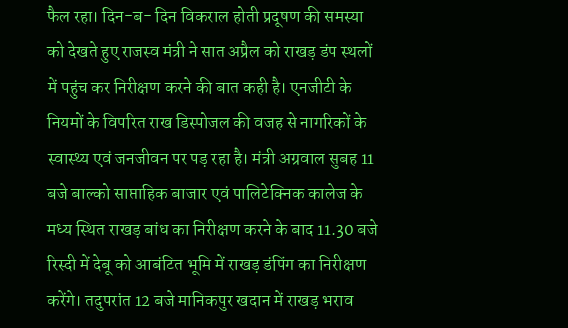फैल रहा। दिन-ब- दिन विकराल होती प्रदूषण की समस्या को देखते हुए राजस्व मंत्री ने सात अप्रैल को राखड़ डंप स्थलों में पहुंच कर निरीक्षण करने की बात कही है। एनजीटी के नियमों के विपरित राख डिस्पोजल की वजह से नागरिकों के स्वास्थ्य एवं जनजीवन पर पड़ रहा है। मंत्री अग्रवाल सुबह 11 बजे बाल्को साप्ताहिक बाजार एवं पालिटेक्निक कालेज के मध्य स्थित राखड़ बांध का निरीक्षण करने के बाद 11.30 बजे रिस्दी में देबू को आबंटित भूमि में राखड़ डंपिंग का निरीक्षण करेंगे। तदुपरांत 12 बजे मानिकपुर खदान में राखड़ भराव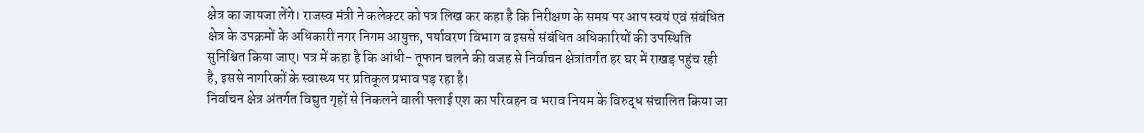क्षेत्र का जायजा लेंगे। राजस्व मंत्री ने कलेक्टर को पत्र लिख कर कहा है कि निरीक्षण के समय पर आप स्वयं एवं संबंधित क्षेत्र के उपक्रमों के अधिकारी नगर निगम आयुक्त, पर्यावरण विभाग व इससे संबंधित अधिकारियों की उपस्थिति सुनिश्चित किया जाए। पत्र में कहा है कि आंधी- तूफान चलने की वजह से निर्वाचन क्षेत्रांतर्गत हर घर में राखड़ पहुंच रही है, इससे नागरिकों के स्वास्थ्य पर प्रतिकूल प्रभाव पड़ रहा है।
निर्वाचन क्षेत्र अंतर्गत विद्युत गृहों से निकलने वाली फ्लाई एश का परिवहन व भराव नियम के विरुद्ध संचालित किया जा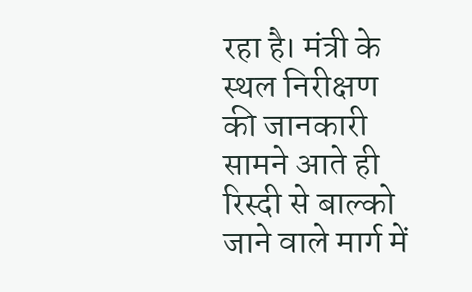रहा है। मंत्री के स्थल निरीक्षण की जानकारी सामने आते ही रिस्दी से बाल्को जाने वाले मार्ग में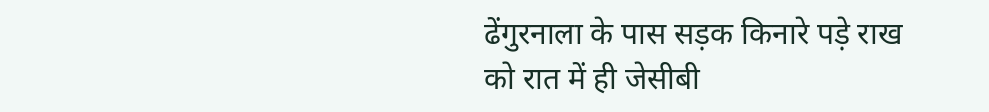ढेंगुरनाला के पास सड़क किनारे पड़े राख को रात में ही जेसीबी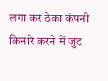लगा कर ठेका कंपनी किनारे करने में जुट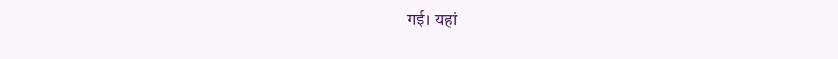गई। यहां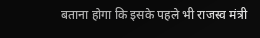बताना होगा कि इसके पहले भी राजस्व मंत्री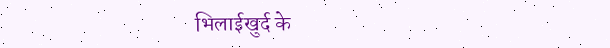भिलाईखुर्द के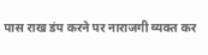पास राख डंप करने पर नाराजगी व्यक्त कर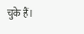चुके हैं।